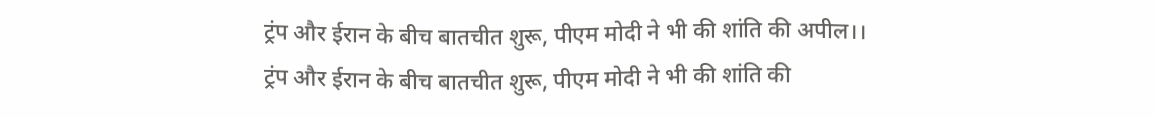ट्रंप और ईरान के बीच बातचीत शुरू, पीएम मोदी ने भी की शांति की अपील।।
ट्रंप और ईरान के बीच बातचीत शुरू, पीएम मोदी ने भी की शांति की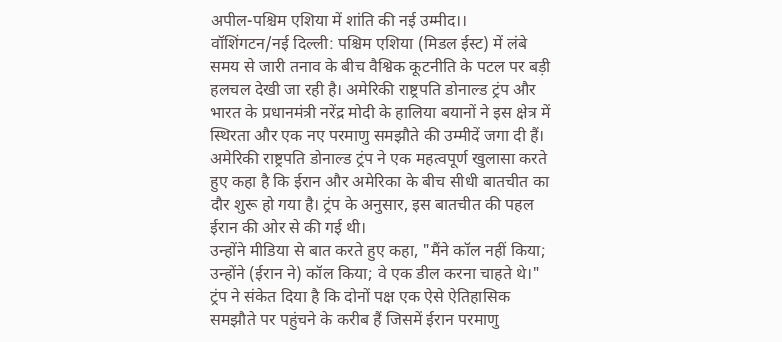अपील-पश्चिम एशिया में शांति की नई उम्मीद।।
वॉशिंगटन/नई दिल्ली: पश्चिम एशिया (मिडल ईस्ट) में लंबे समय से जारी तनाव के बीच वैश्विक कूटनीति के पटल पर बड़ी हलचल देखी जा रही है। अमेरिकी राष्ट्रपति डोनाल्ड ट्रंप और भारत के प्रधानमंत्री नरेंद्र मोदी के हालिया बयानों ने इस क्षेत्र में स्थिरता और एक नए परमाणु समझौते की उम्मीदें जगा दी हैं।
अमेरिकी राष्ट्रपति डोनाल्ड ट्रंप ने एक महत्वपूर्ण खुलासा करते हुए कहा है कि ईरान और अमेरिका के बीच सीधी बातचीत का दौर शुरू हो गया है। ट्रंप के अनुसार, इस बातचीत की पहल ईरान की ओर से की गई थी।
उन्होंने मीडिया से बात करते हुए कहा, "मैंने कॉल नहीं किया; उन्होंने (ईरान ने) कॉल किया; वे एक डील करना चाहते थे।"
ट्रंप ने संकेत दिया है कि दोनों पक्ष एक ऐसे ऐतिहासिक समझौते पर पहुंचने के करीब हैं जिसमें ईरान परमाणु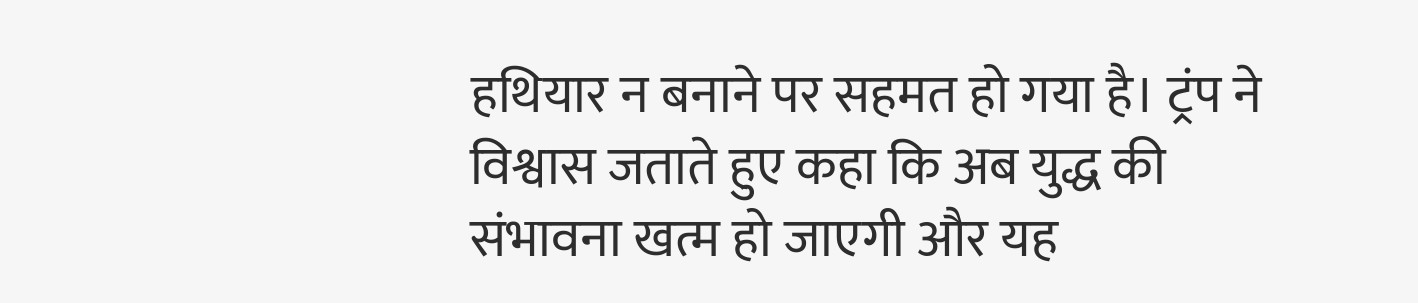हथियार न बनाने पर सहमत हो गया है। ट्रंप ने विश्वास जताते हुए कहा कि अब युद्ध की संभावना खत्म हो जाएगी और यह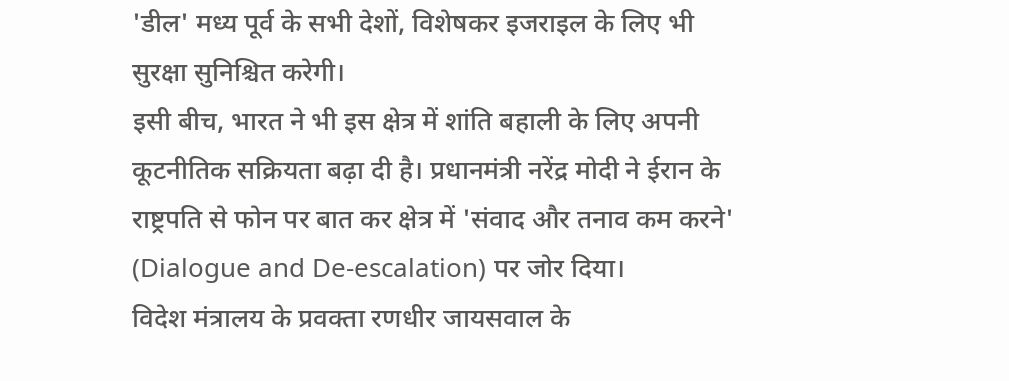'डील' मध्य पूर्व के सभी देशों, विशेषकर इजराइल के लिए भी सुरक्षा सुनिश्चित करेगी।
इसी बीच, भारत ने भी इस क्षेत्र में शांति बहाली के लिए अपनी कूटनीतिक सक्रियता बढ़ा दी है। प्रधानमंत्री नरेंद्र मोदी ने ईरान के राष्ट्रपति से फोन पर बात कर क्षेत्र में 'संवाद और तनाव कम करने' (Dialogue and De-escalation) पर जोर दिया।
विदेश मंत्रालय के प्रवक्ता रणधीर जायसवाल के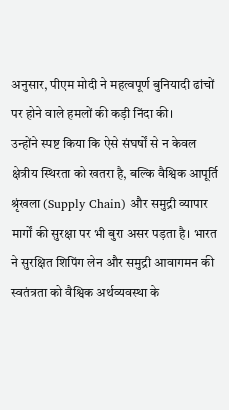अनुसार, पीएम मोदी ने महत्वपूर्ण बुनियादी ढांचों पर होने वाले हमलों की कड़ी निंदा की।
उन्होंने स्पष्ट किया कि ऐसे संघर्षों से न केवल क्षेत्रीय स्थिरता को खतरा है, बल्कि वैश्विक आपूर्ति श्रृंखला (Supply Chain) और समुद्री व्यापार मार्गों की सुरक्षा पर भी बुरा असर पड़ता है। भारत ने सुरक्षित शिपिंग लेन और समुद्री आवागमन की स्वतंत्रता को वैश्विक अर्थव्यवस्था के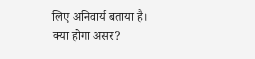लिए अनिवार्य बताया है।
क्या होगा असर?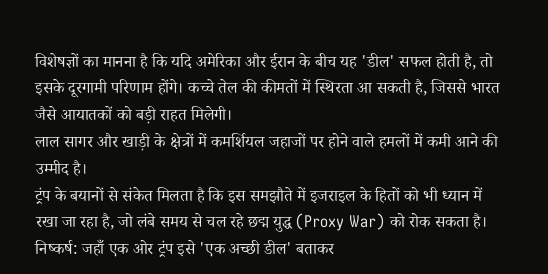विशेषज्ञों का मानना है कि यदि अमेरिका और ईरान के बीच यह 'डील' सफल होती है, तो इसके दूरगामी परिणाम होंगे। कच्चे तेल की कीमतों में स्थिरता आ सकती है, जिससे भारत जैसे आयातकों को बड़ी राहत मिलेगी।
लाल सागर और खाड़ी के क्षेत्रों में कमर्शियल जहाजों पर होने वाले हमलों में कमी आने की उम्मीद है।
ट्रंप के बयानों से संकेत मिलता है कि इस समझौते में इजराइल के हितों को भी ध्यान में रखा जा रहा है, जो लंबे समय से चल रहे छद्म युद्ध (Proxy War) को रोक सकता है।
निष्कर्ष: जहाँ एक ओर ट्रंप इसे 'एक अच्छी डील' बताकर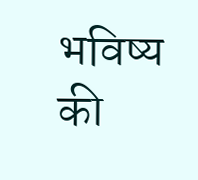भविष्य की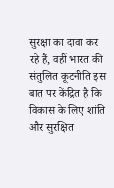सुरक्षा का दावा कर रहे हैं, वहीं भारत की संतुलित कूटनीति इस बात पर केंद्रित है कि विकास के लिए शांति और सुरक्षित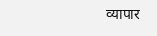व्यापार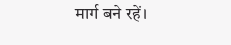मार्ग बने रहें।